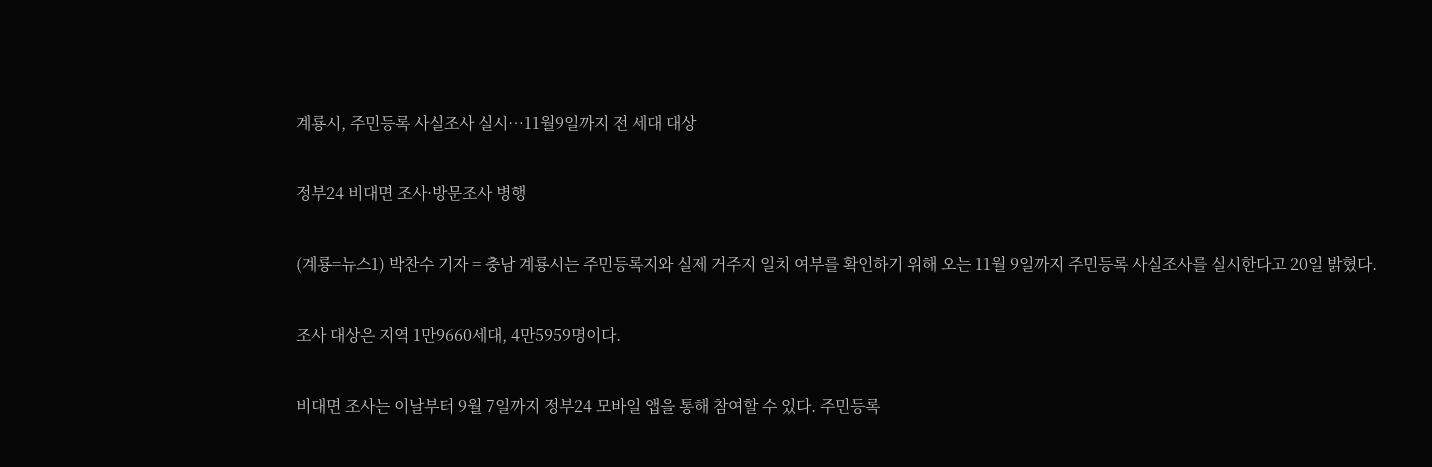계룡시, 주민등록 사실조사 실시…11월9일까지 전 세대 대상

정부24 비대면 조사·방문조사 병행

(계룡=뉴스1) 박찬수 기자 = 충남 계룡시는 주민등록지와 실제 거주지 일치 여부를 확인하기 위해 오는 11월 9일까지 주민등록 사실조사를 실시한다고 20일 밝혔다.

조사 대상은 지역 1만9660세대, 4만5959명이다.

비대면 조사는 이날부터 9월 7일까지 정부24 모바일 앱을 통해 참여할 수 있다. 주민등록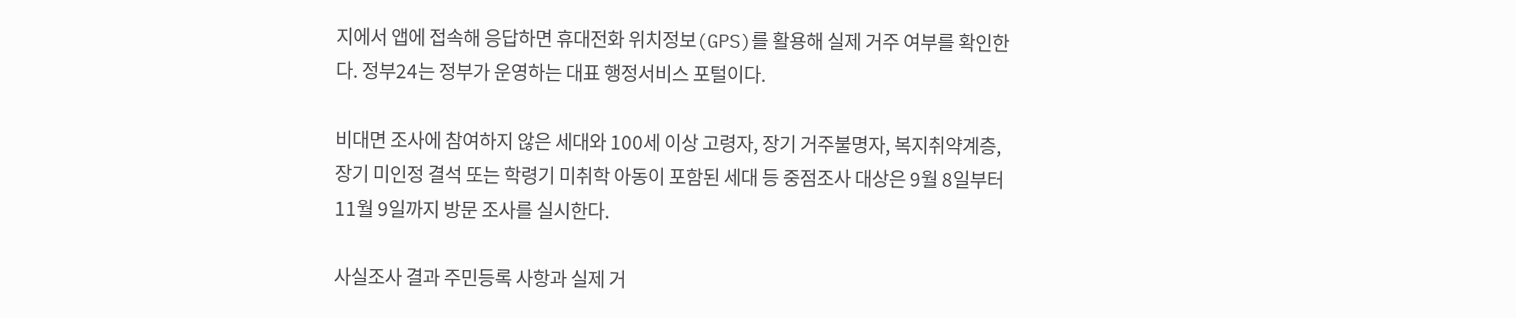지에서 앱에 접속해 응답하면 휴대전화 위치정보(GPS)를 활용해 실제 거주 여부를 확인한다. 정부24는 정부가 운영하는 대표 행정서비스 포털이다.

비대면 조사에 참여하지 않은 세대와 100세 이상 고령자, 장기 거주불명자, 복지취약계층, 장기 미인정 결석 또는 학령기 미취학 아동이 포함된 세대 등 중점조사 대상은 9월 8일부터 11월 9일까지 방문 조사를 실시한다.

사실조사 결과 주민등록 사항과 실제 거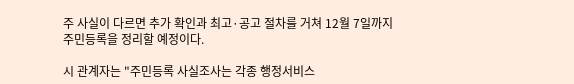주 사실이 다르면 추가 확인과 최고·공고 절차를 거쳐 12월 7일까지 주민등록을 정리할 예정이다.

시 관계자는 "주민등록 사실조사는 각종 행정서비스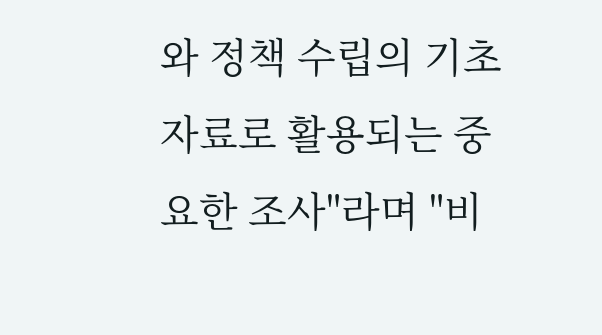와 정책 수립의 기초자료로 활용되는 중요한 조사"라며 "비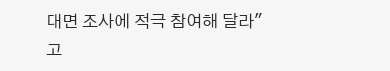대면 조사에 적극 참여해 달라"고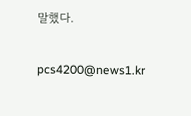말했다.

pcs4200@news1.kr